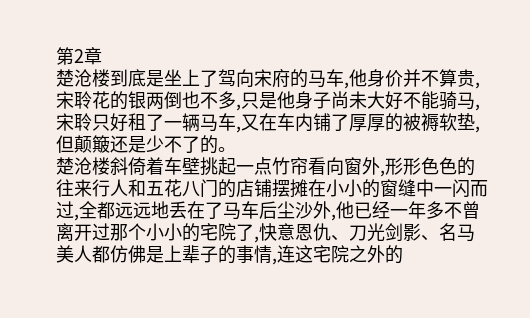第2章
楚沧楼到底是坐上了驾向宋府的马车,他身价并不算贵,宋聆花的银两倒也不多,只是他身子尚未大好不能骑马,宋聆只好租了一辆马车,又在车内铺了厚厚的被褥软垫,但颠簸还是少不了的。
楚沧楼斜倚着车壁挑起一点竹帘看向窗外,形形色色的往来行人和五花八门的店铺摆摊在小小的窗缝中一闪而过,全都远远地丢在了马车后尘沙外,他已经一年多不曾离开过那个小小的宅院了,快意恩仇、刀光剑影、名马美人都仿佛是上辈子的事情,连这宅院之外的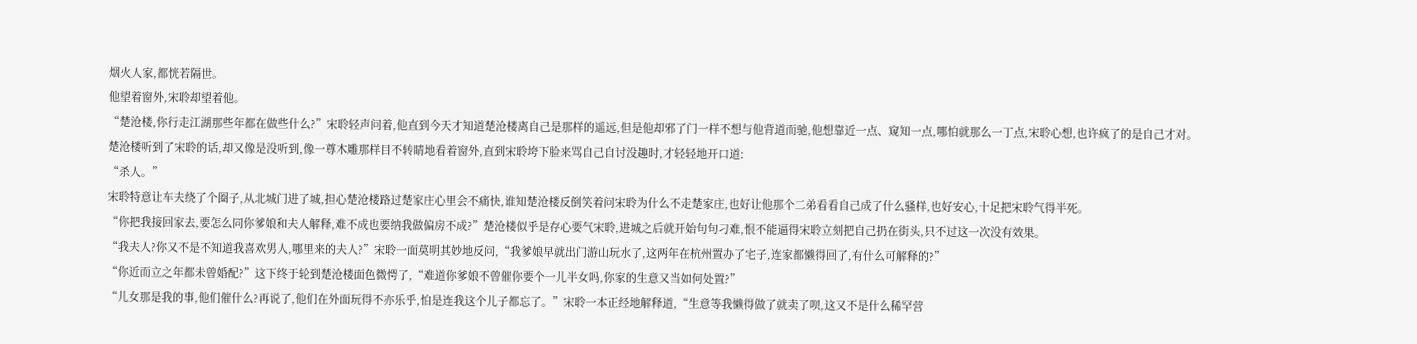烟火人家,都恍若隔世。
他望着窗外,宋聆却望着他。
“楚沧楼,你行走江湖那些年都在做些什么?”宋聆轻声问着,他直到今天才知道楚沧楼离自己是那样的遥远,但是他却邪了门一样不想与他背道而驰,他想靠近一点、窥知一点,哪怕就那么一丁点,宋聆心想,也许疯了的是自己才对。
楚沧楼听到了宋聆的话,却又像是没听到,像一尊木雕那样目不转睛地看着窗外,直到宋聆垮下脸来骂自己自讨没趣时,才轻轻地开口道:
“杀人。”
宋聆特意让车夫绕了个圈子,从北城门进了城,担心楚沧楼路过楚家庄心里会不痛快,谁知楚沧楼反倒笑着问宋聆为什么不走楚家庄,也好让他那个二弟看看自己成了什么骚样,也好安心,十足把宋聆气得半死。
“你把我接回家去,要怎么同你爹娘和夫人解释,难不成也要纳我做偏房不成?”楚沧楼似乎是存心要气宋聆,进城之后就开始句句刁难,恨不能逼得宋聆立刻把自己扔在街头,只不过这一次没有效果。
“我夫人?你又不是不知道我喜欢男人,哪里来的夫人?”宋聆一面莫明其妙地反问,“我爹娘早就出门游山玩水了,这两年在杭州置办了宅子,连家都懒得回了,有什么可解释的?”
“你近而立之年都未曾婚配?”这下终于轮到楚沧楼面色微愕了,“难道你爹娘不曾催你要个一儿半女吗,你家的生意又当如何处置?”
“儿女那是我的事,他们催什么?再说了,他们在外面玩得不亦乐乎,怕是连我这个儿子都忘了。”宋聆一本正经地解释道,“生意等我懒得做了就卖了呗,这又不是什么稀罕营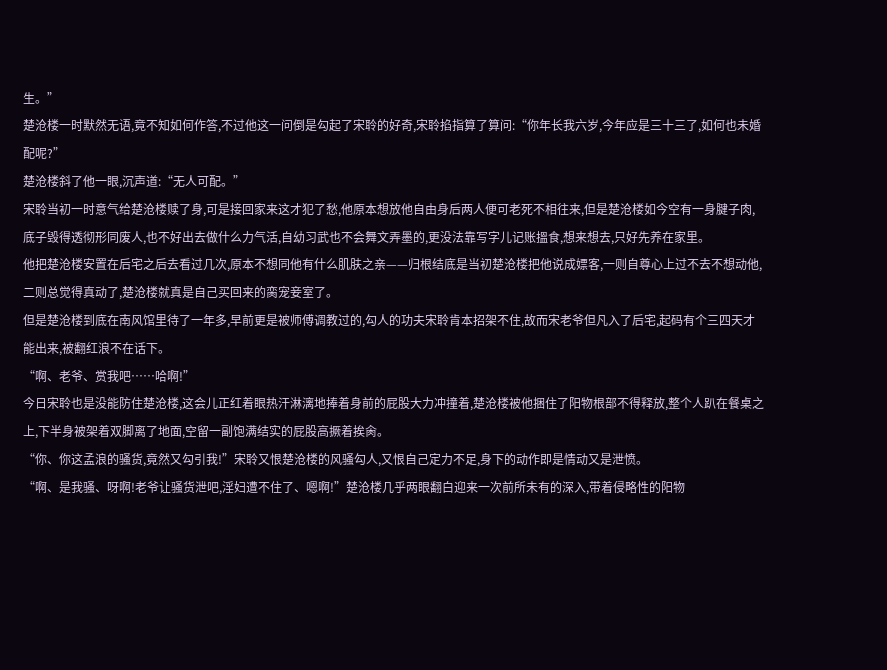生。”
楚沧楼一时默然无语,竟不知如何作答,不过他这一问倒是勾起了宋聆的好奇,宋聆掐指算了算问:“你年长我六岁,今年应是三十三了,如何也未婚配呢?”
楚沧楼斜了他一眼,沉声道:“无人可配。”
宋聆当初一时意气给楚沧楼赎了身,可是接回家来这才犯了愁,他原本想放他自由身后两人便可老死不相往来,但是楚沧楼如今空有一身腱子肉,底子毁得透彻形同废人,也不好出去做什么力气活,自幼习武也不会舞文弄墨的,更没法靠写字儿记账搵食,想来想去,只好先养在家里。
他把楚沧楼安置在后宅之后去看过几次,原本不想同他有什么肌肤之亲——归根结底是当初楚沧楼把他说成嫖客,一则自尊心上过不去不想动他,二则总觉得真动了,楚沧楼就真是自己买回来的脔宠妾室了。
但是楚沧楼到底在南风馆里待了一年多,早前更是被师傅调教过的,勾人的功夫宋聆肯本招架不住,故而宋老爷但凡入了后宅,起码有个三四天才能出来,被翻红浪不在话下。
“啊、老爷、赏我吧……哈啊!”
今日宋聆也是没能防住楚沧楼,这会儿正红着眼热汗淋漓地捧着身前的屁股大力冲撞着,楚沧楼被他捆住了阳物根部不得释放,整个人趴在餐桌之上,下半身被架着双脚离了地面,空留一副饱满结实的屁股高撅着挨肏。
“你、你这孟浪的骚货,竟然又勾引我!”宋聆又恨楚沧楼的风骚勾人,又恨自己定力不足,身下的动作即是情动又是泄愤。
“啊、是我骚、呀啊!老爷让骚货泄吧,淫妇遭不住了、嗯啊!”楚沧楼几乎两眼翻白迎来一次前所未有的深入,带着侵略性的阳物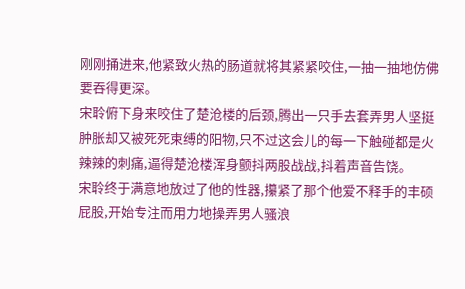刚刚捅进来,他紧致火热的肠道就将其紧紧咬住,一抽一抽地仿佛要吞得更深。
宋聆俯下身来咬住了楚沧楼的后颈,腾出一只手去套弄男人坚挺肿胀却又被死死束缚的阳物,只不过这会儿的每一下触碰都是火辣辣的刺痛,逼得楚沧楼浑身颤抖两股战战,抖着声音告饶。
宋聆终于满意地放过了他的性器,攥紧了那个他爱不释手的丰硕屁股,开始专注而用力地操弄男人骚浪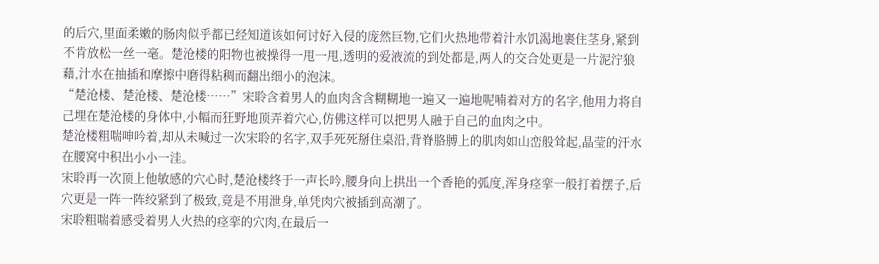的后穴,里面柔嫩的肠肉似乎都已经知道该如何讨好入侵的庞然巨物,它们火热地带着汁水饥渴地裹住茎身,紧到不肯放松一丝一毫。楚沧楼的阳物也被操得一甩一甩,透明的爱液流的到处都是,两人的交合处更是一片泥泞狼藉,汁水在抽插和摩擦中磨得粘稠而翻出细小的泡沫。
“楚沧楼、楚沧楼、楚沧楼……”宋聆含着男人的血肉含含糊糊地一遍又一遍地呢喃着对方的名字,他用力将自己埋在楚沧楼的身体中,小幅而狂野地顶弄着穴心,仿佛这样可以把男人融于自己的血肉之中。
楚沧楼粗喘呻吟着,却从未喊过一次宋聆的名字,双手死死掰住桌沿,背脊胳膊上的肌肉如山峦般耸起,晶莹的汗水在腰窝中积出小小一洼。
宋聆再一次顶上他敏感的穴心时,楚沧楼终于一声长吟,腰身向上拱出一个香艳的弧度,浑身痉挛一般打着摆子,后穴更是一阵一阵绞紧到了极致,竟是不用泄身,单凭肉穴被插到高潮了。
宋聆粗喘着感受着男人火热的痉挛的穴肉,在最后一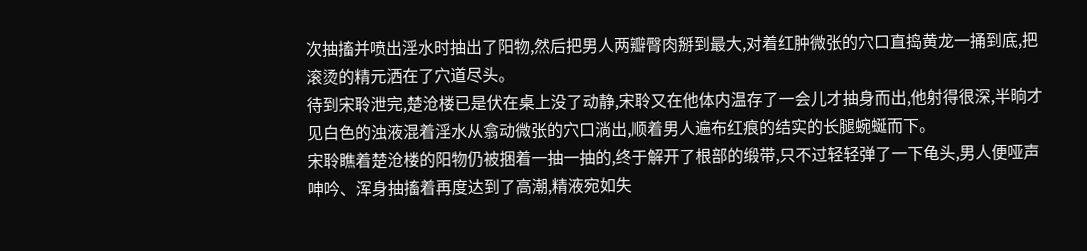次抽搐并喷出淫水时抽出了阳物,然后把男人两瓣臀肉掰到最大,对着红肿微张的穴口直捣黄龙一捅到底,把滚烫的精元洒在了穴道尽头。
待到宋聆泄完,楚沧楼已是伏在桌上没了动静,宋聆又在他体内温存了一会儿才抽身而出,他射得很深,半晌才见白色的浊液混着淫水从翕动微张的穴口淌出,顺着男人遍布红痕的结实的长腿蜿蜒而下。
宋聆瞧着楚沧楼的阳物仍被捆着一抽一抽的,终于解开了根部的缎带,只不过轻轻弹了一下龟头,男人便哑声呻吟、浑身抽搐着再度达到了高潮,精液宛如失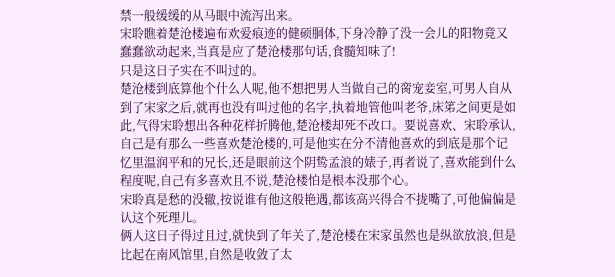禁一般缓缓的从马眼中流泻出来。
宋聆瞧着楚沧楼遍布欢爱痕迹的健硕胴体,下身冷静了没一会儿的阳物竟又蠢蠢欲动起来,当真是应了楚沧楼那句话,食髓知味了!
只是这日子实在不叫过的。
楚沧楼到底算他个什么人呢,他不想把男人当做自己的脔宠妾室,可男人自从到了宋家之后,就再也没有叫过他的名字,执着地管他叫老爷,床笫之间更是如此,气得宋聆想出各种花样折腾他,楚沧楼却死不改口。要说喜欢、宋聆承认,自己是有那么一些喜欢楚沧楼的,可是他实在分不清他喜欢的到底是那个记忆里温润平和的兄长,还是眼前这个阴鸷孟浪的婊子,再者说了,喜欢能到什么程度呢,自己有多喜欢且不说,楚沧楼怕是根本没那个心。
宋聆真是愁的没辙,按说谁有他这般艳遇,都该高兴得合不拢嘴了,可他偏偏是认这个死理儿。
俩人这日子得过且过,就快到了年关了,楚沧楼在宋家虽然也是纵欲放浪,但是比起在南风馆里,自然是收敛了太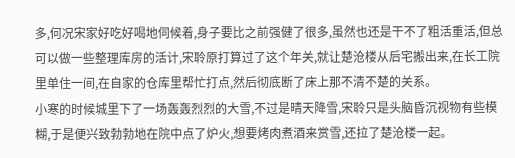多,何况宋家好吃好喝地伺候着,身子要比之前强健了很多,虽然也还是干不了粗活重活,但总可以做一些整理库房的活计,宋聆原打算过了这个年关,就让楚沧楼从后宅搬出来,在长工院里单住一间,在自家的仓库里帮忙打点,然后彻底断了床上那不清不楚的关系。
小寒的时候城里下了一场轰轰烈烈的大雪,不过是晴天降雪,宋聆只是头脑昏沉视物有些模糊,于是便兴致勃勃地在院中点了炉火,想要烤肉煮酒来赏雪,还拉了楚沧楼一起。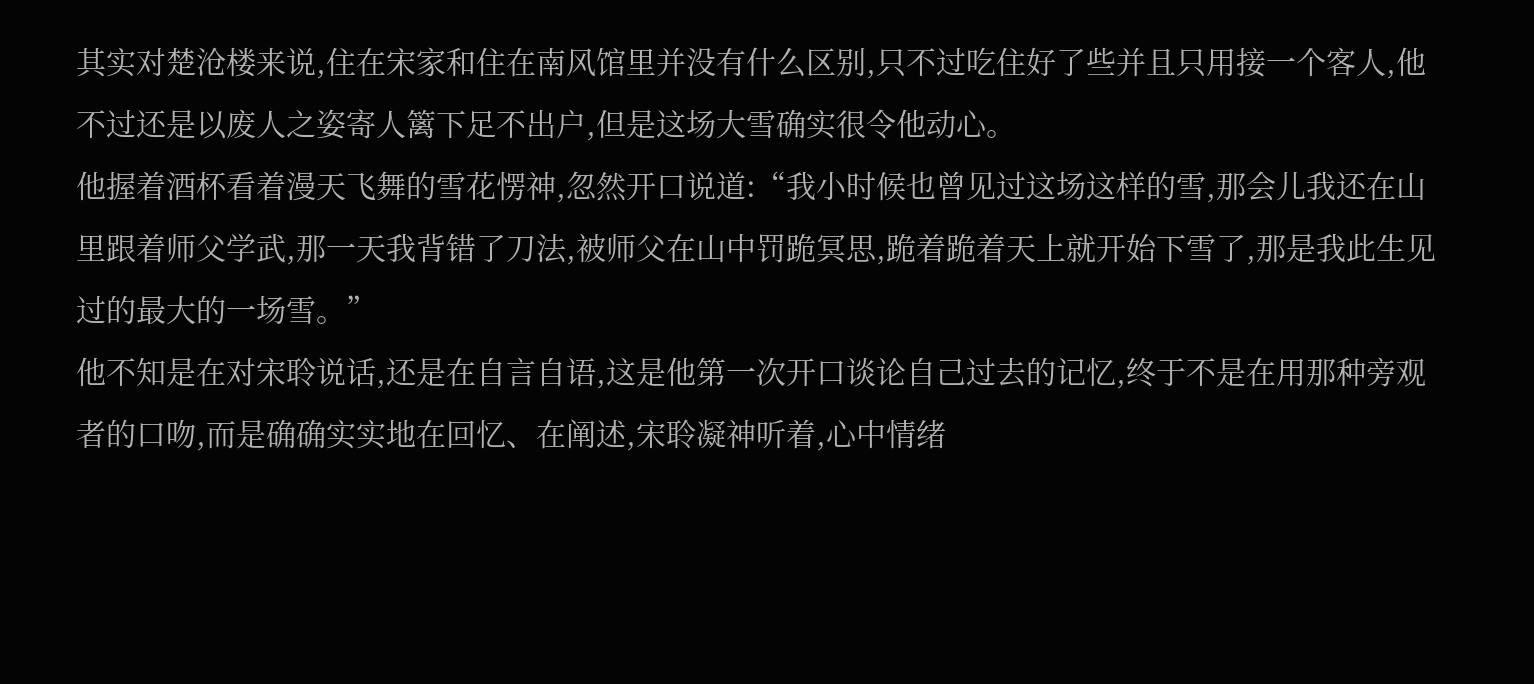其实对楚沧楼来说,住在宋家和住在南风馆里并没有什么区别,只不过吃住好了些并且只用接一个客人,他不过还是以废人之姿寄人篱下足不出户,但是这场大雪确实很令他动心。
他握着酒杯看着漫天飞舞的雪花愣神,忽然开口说道:“我小时候也曾见过这场这样的雪,那会儿我还在山里跟着师父学武,那一天我背错了刀法,被师父在山中罚跪冥思,跪着跪着天上就开始下雪了,那是我此生见过的最大的一场雪。”
他不知是在对宋聆说话,还是在自言自语,这是他第一次开口谈论自己过去的记忆,终于不是在用那种旁观者的口吻,而是确确实实地在回忆、在阐述,宋聆凝神听着,心中情绪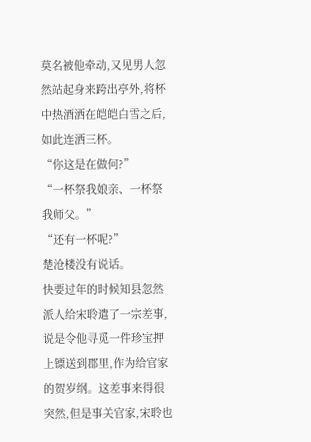莫名被他牵动,又见男人忽然站起身来跨出亭外,将杯中热酒洒在皑皑白雪之后,如此连洒三杯。
“你这是在做何?”
“一杯祭我娘亲、一杯祭我师父。”
“还有一杯呢?”
楚沧楼没有说话。
快要过年的时候知县忽然派人给宋聆遣了一宗差事,说是令他寻觅一件珍宝押上镖送到郡里,作为给官家的贺岁纲。这差事来得很突然,但是事关官家,宋聆也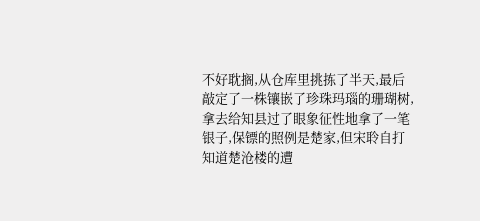不好耽搁,从仓库里挑拣了半天,最后敲定了一株镶嵌了珍珠玛瑙的珊瑚树,拿去给知县过了眼象征性地拿了一笔银子,保镖的照例是楚家,但宋聆自打知道楚沧楼的遭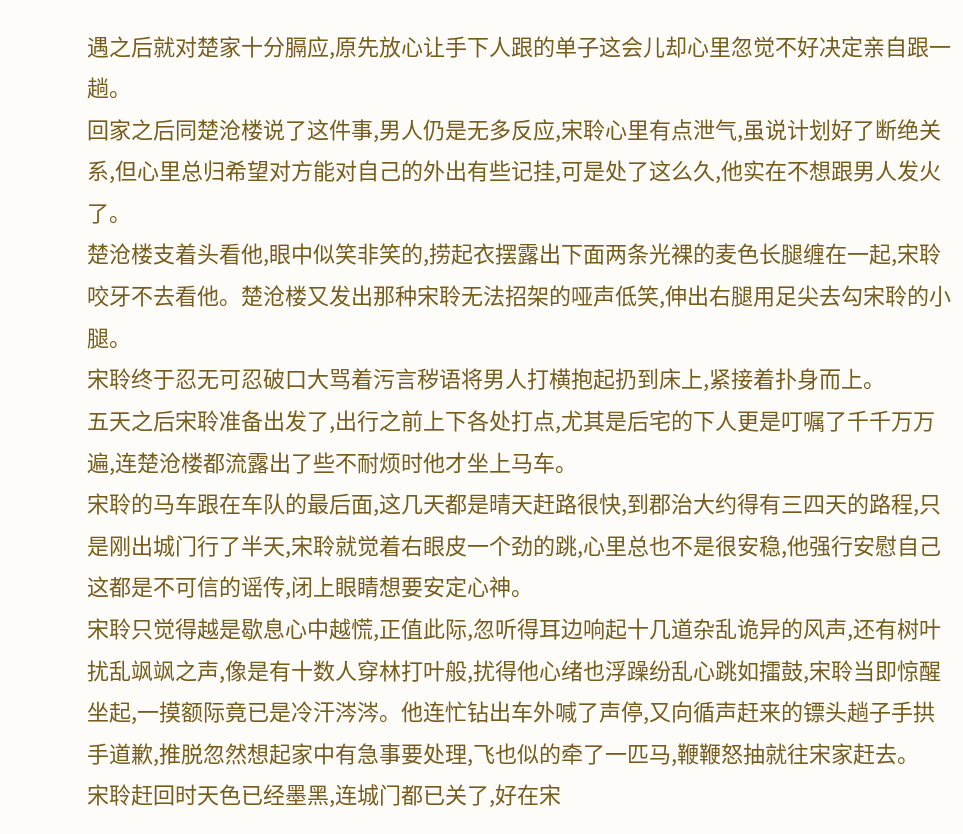遇之后就对楚家十分膈应,原先放心让手下人跟的单子这会儿却心里忽觉不好决定亲自跟一趟。
回家之后同楚沧楼说了这件事,男人仍是无多反应,宋聆心里有点泄气,虽说计划好了断绝关系,但心里总归希望对方能对自己的外出有些记挂,可是处了这么久,他实在不想跟男人发火了。
楚沧楼支着头看他,眼中似笑非笑的,捞起衣摆露出下面两条光裸的麦色长腿缠在一起,宋聆咬牙不去看他。楚沧楼又发出那种宋聆无法招架的哑声低笑,伸出右腿用足尖去勾宋聆的小腿。
宋聆终于忍无可忍破口大骂着污言秽语将男人打横抱起扔到床上,紧接着扑身而上。
五天之后宋聆准备出发了,出行之前上下各处打点,尤其是后宅的下人更是叮嘱了千千万万遍,连楚沧楼都流露出了些不耐烦时他才坐上马车。
宋聆的马车跟在车队的最后面,这几天都是晴天赶路很快,到郡治大约得有三四天的路程,只是刚出城门行了半天,宋聆就觉着右眼皮一个劲的跳,心里总也不是很安稳,他强行安慰自己这都是不可信的谣传,闭上眼睛想要安定心神。
宋聆只觉得越是歇息心中越慌,正值此际,忽听得耳边响起十几道杂乱诡异的风声,还有树叶扰乱飒飒之声,像是有十数人穿林打叶般,扰得他心绪也浮躁纷乱心跳如擂鼓,宋聆当即惊醒坐起,一摸额际竟已是冷汗涔涔。他连忙钻出车外喊了声停,又向循声赶来的镖头趟子手拱手道歉,推脱忽然想起家中有急事要处理,飞也似的牵了一匹马,鞭鞭怒抽就往宋家赶去。
宋聆赶回时天色已经墨黑,连城门都已关了,好在宋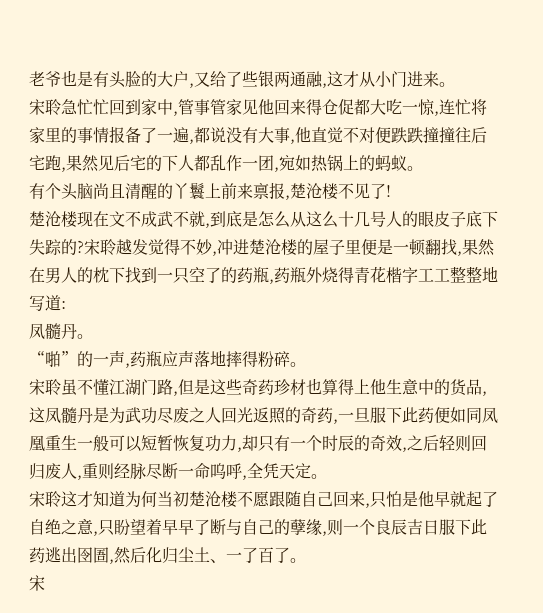老爷也是有头脸的大户,又给了些银两通融,这才从小门进来。
宋聆急忙忙回到家中,管事管家见他回来得仓促都大吃一惊,连忙将家里的事情报备了一遍,都说没有大事,他直觉不对便跌跌撞撞往后宅跑,果然见后宅的下人都乱作一团,宛如热锅上的蚂蚁。
有个头脑尚且清醒的丫鬟上前来禀报,楚沧楼不见了!
楚沧楼现在文不成武不就,到底是怎么从这么十几号人的眼皮子底下失踪的?宋聆越发觉得不妙,冲进楚沧楼的屋子里便是一顿翻找,果然在男人的枕下找到一只空了的药瓶,药瓶外烧得青花楷字工工整整地写道:
凤髓丹。
“啪”的一声,药瓶应声落地摔得粉碎。
宋聆虽不懂江湖门路,但是这些奇药珍材也算得上他生意中的货品,这凤髓丹是为武功尽废之人回光返照的奇药,一旦服下此药便如同凤凰重生一般可以短暂恢复功力,却只有一个时辰的奇效,之后轻则回归废人,重则经脉尽断一命呜呼,全凭天定。
宋聆这才知道为何当初楚沧楼不愿跟随自己回来,只怕是他早就起了自绝之意,只盼望着早早了断与自己的孽缘,则一个良辰吉日服下此药逃出囹圄,然后化归尘土、一了百了。
宋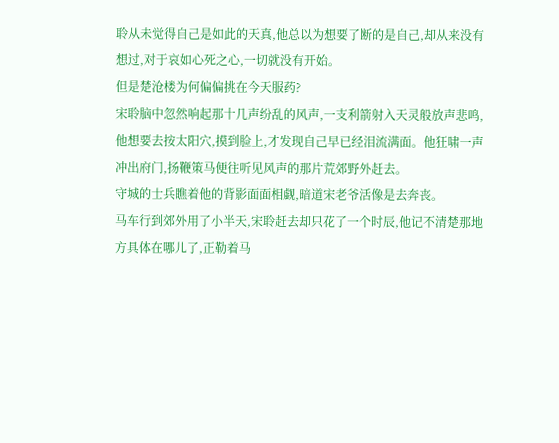聆从未觉得自己是如此的天真,他总以为想要了断的是自己,却从来没有想过,对于哀如心死之心,一切就没有开始。
但是楚沧楼为何偏偏挑在今天服药?
宋聆脑中忽然响起那十几声纷乱的风声,一支利箭射入天灵般放声悲鸣,他想要去按太阳穴,摸到脸上,才发现自己早已经泪流满面。他狂啸一声冲出府门,扬鞭策马便往听见风声的那片荒郊野外赶去。
守城的士兵瞧着他的背影面面相觑,暗道宋老爷活像是去奔丧。
马车行到郊外用了小半天,宋聆赶去却只花了一个时辰,他记不清楚那地方具体在哪儿了,正勒着马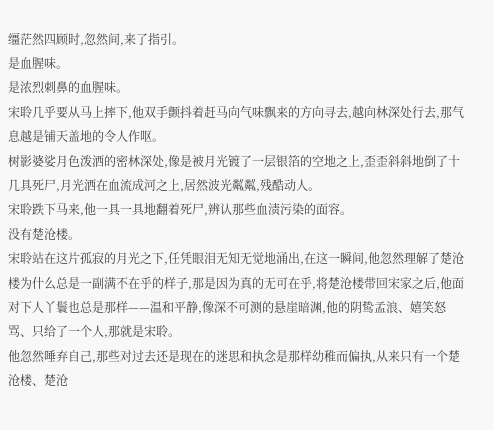缰茫然四顾时,忽然间,来了指引。
是血腥味。
是浓烈刺鼻的血腥味。
宋聆几乎要从马上摔下,他双手颤抖着赶马向气味飘来的方向寻去,越向林深处行去,那气息越是铺天盖地的令人作呕。
树影婆娑月色泼洒的密林深处,像是被月光镀了一层银箔的空地之上,歪歪斜斜地倒了十几具死尸,月光洒在血流成河之上,居然波光粼粼,残酷动人。
宋聆跌下马来,他一具一具地翻着死尸,辨认那些血渍污染的面容。
没有楚沧楼。
宋聆站在这片孤寂的月光之下,任凭眼泪无知无觉地涌出,在这一瞬间,他忽然理解了楚沧楼为什么总是一副满不在乎的样子,那是因为真的无可在乎,将楚沧楼带回宋家之后,他面对下人丫鬟也总是那样——温和平静,像深不可测的悬崖暗渊,他的阴鸷孟浪、嬉笑怒骂、只给了一个人,那就是宋聆。
他忽然唾弃自己,那些对过去还是现在的迷思和执念是那样幼稚而偏执,从来只有一个楚沧楼、楚沧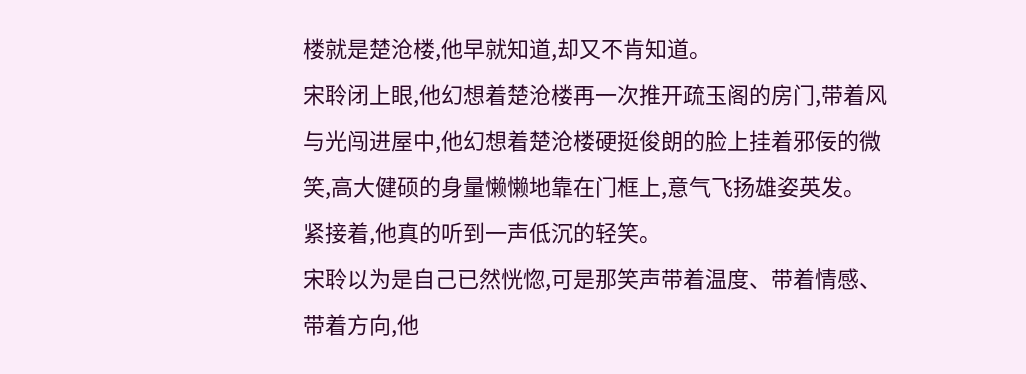楼就是楚沧楼,他早就知道,却又不肯知道。
宋聆闭上眼,他幻想着楚沧楼再一次推开疏玉阁的房门,带着风与光闯进屋中,他幻想着楚沧楼硬挺俊朗的脸上挂着邪佞的微笑,高大健硕的身量懒懒地靠在门框上,意气飞扬雄姿英发。
紧接着,他真的听到一声低沉的轻笑。
宋聆以为是自己已然恍惚,可是那笑声带着温度、带着情感、带着方向,他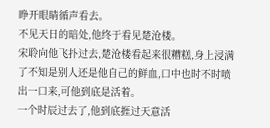睁开眼睛循声看去。
不见天日的暗处,他终于看见楚沧楼。
宋聆向他飞扑过去,楚沧楼看起来很糟糕,身上浸满了不知是别人还是他自己的鲜血,口中也时不时喷出一口来,可他到底是活着。
一个时辰过去了,他到底捱过天意活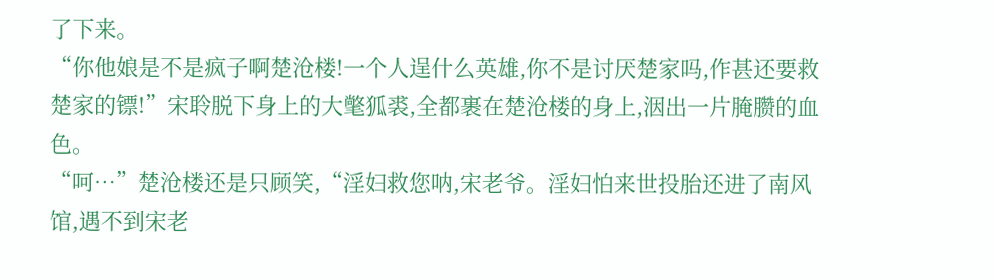了下来。
“你他娘是不是疯子啊楚沧楼!一个人逞什么英雄,你不是讨厌楚家吗,作甚还要救楚家的镖!”宋聆脱下身上的大氅狐裘,全都裹在楚沧楼的身上,洇出一片腌臜的血色。
“呵…”楚沧楼还是只顾笑,“淫妇救您呐,宋老爷。淫妇怕来世投胎还进了南风馆,遇不到宋老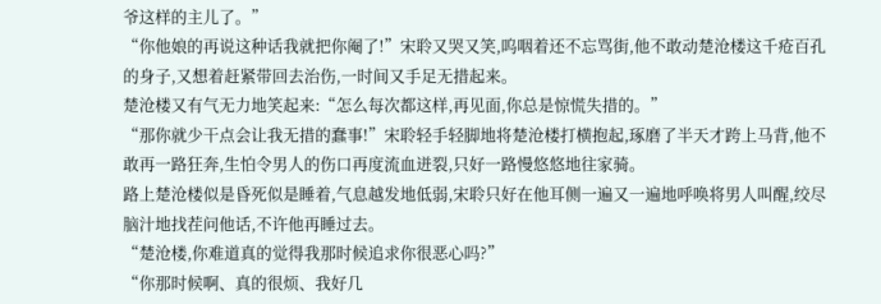爷这样的主儿了。”
“你他娘的再说这种话我就把你阉了!”宋聆又哭又笑,呜咽着还不忘骂街,他不敢动楚沧楼这千疮百孔的身子,又想着赶紧带回去治伤,一时间又手足无措起来。
楚沧楼又有气无力地笑起来:“怎么每次都这样,再见面,你总是惊慌失措的。”
“那你就少干点会让我无措的蠢事!”宋聆轻手轻脚地将楚沧楼打横抱起,琢磨了半天才跨上马背,他不敢再一路狂奔,生怕令男人的伤口再度流血迸裂,只好一路慢悠悠地往家骑。
路上楚沧楼似是昏死似是睡着,气息越发地低弱,宋聆只好在他耳侧一遍又一遍地呼唤将男人叫醒,绞尽脑汁地找茬问他话,不许他再睡过去。
“楚沧楼,你难道真的觉得我那时候追求你很恶心吗?”
“你那时候啊、真的很烦、我好几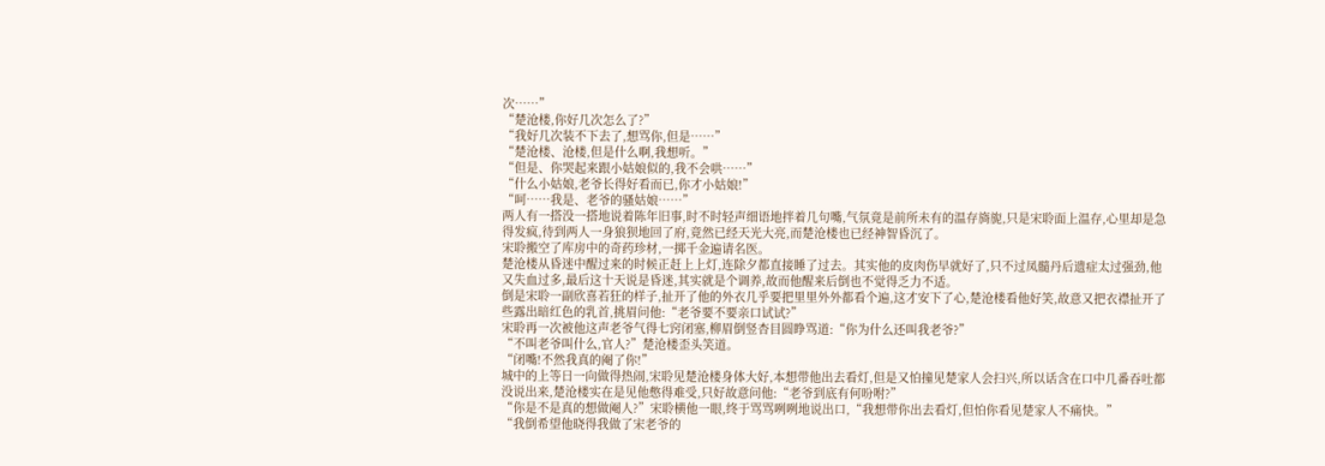次……”
“楚沧楼,你好几次怎么了?”
“我好几次装不下去了,想骂你,但是……”
“楚沧楼、沧楼,但是什么啊,我想听。”
“但是、你哭起来跟小姑娘似的,我不会哄……”
“什么小姑娘,老爷长得好看而已,你才小姑娘!”
“呵……我是、老爷的骚姑娘……”
两人有一搭没一搭地说着陈年旧事,时不时轻声细语地拌着几句嘴,气氛竟是前所未有的温存旖旎,只是宋聆面上温存,心里却是急得发疯,待到两人一身狼狈地回了府,竟然已经天光大亮,而楚沧楼也已经神智昏沉了。
宋聆搬空了库房中的奇药珍材,一掷千金遍请名医。
楚沧楼从昏迷中醒过来的时候正赶上上灯,连除夕都直接睡了过去。其实他的皮肉伤早就好了,只不过凤髓丹后遗症太过强劲,他又失血过多,最后这十天说是昏迷,其实就是个调养,故而他醒来后倒也不觉得乏力不适。
倒是宋聆一副欣喜若狂的样子,扯开了他的外衣几乎要把里里外外都看个遍,这才安下了心,楚沧楼看他好笑,故意又把衣襟扯开了些露出暗红色的乳首,挑眉问他:“老爷要不要亲口试试?”
宋聆再一次被他这声老爷气得七窍闭塞,柳眉倒竖杏目圆睁骂道:“你为什么还叫我老爷?”
“不叫老爷叫什么,官人?”楚沧楼歪头笑道。
“闭嘴!不然我真的阉了你!”
城中的上等日一向做得热闹,宋聆见楚沧楼身体大好,本想带他出去看灯,但是又怕撞见楚家人会扫兴,所以话含在口中几番吞吐都没说出来,楚沧楼实在是见他憋得难受,只好故意问他:“老爷到底有何吩咐?”
“你是不是真的想做阉人?”宋聆横他一眼,终于骂骂咧咧地说出口,“我想带你出去看灯,但怕你看见楚家人不痛快。”
“我倒希望他晓得我做了宋老爷的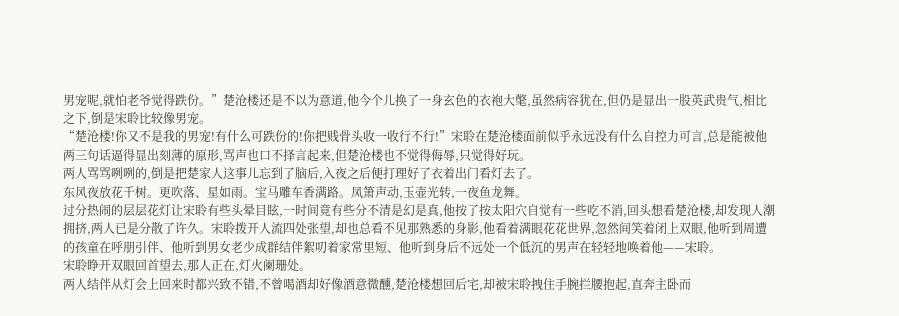男宠呢,就怕老爷觉得跌份。”楚沧楼还是不以为意道,他今个儿换了一身玄色的衣袍大氅,虽然病容犹在,但仍是显出一股英武贵气,相比之下,倒是宋聆比较像男宠。
“楚沧楼!你又不是我的男宠!有什么可跌份的!你把贱骨头收一收行不行!”宋聆在楚沧楼面前似乎永远没有什么自控力可言,总是能被他两三句话逼得显出刻薄的原形,骂声也口不择言起来,但楚沧楼也不觉得侮辱,只觉得好玩。
两人骂骂咧咧的,倒是把楚家人这事儿忘到了脑后,入夜之后便打理好了衣着出门看灯去了。
东风夜放花千树。更吹落、星如雨。宝马雕车香满路。凤箫声动,玉壶光转,一夜鱼龙舞。
过分热闹的层层花灯让宋聆有些头晕目眩,一时间竟有些分不清是幻是真,他按了按太阳穴自觉有一些吃不消,回头想看楚沧楼,却发现人潮拥挤,两人已是分散了许久。宋聆拨开人流四处张望,却也总看不见那熟悉的身影,他看着满眼花花世界,忽然间笑着闭上双眼,他听到周遭的孩童在呼朋引伴、他听到男女老少成群结伴絮叨着家常里短、他听到身后不远处一个低沉的男声在轻轻地唤着他——宋聆。
宋聆睁开双眼回首望去,那人正在,灯火阑珊处。
两人结伴从灯会上回来时都兴致不错,不曾喝酒却好像酒意微醺,楚沧楼想回后宅,却被宋聆拽住手腕拦腰抱起,直奔主卧而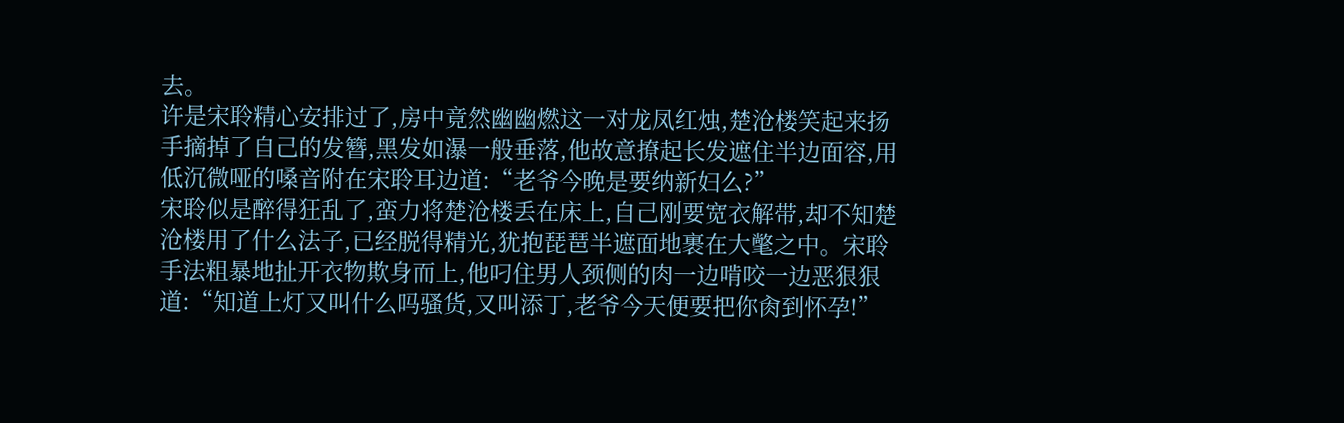去。
许是宋聆精心安排过了,房中竟然幽幽燃这一对龙凤红烛,楚沧楼笑起来扬手摘掉了自己的发簪,黑发如瀑一般垂落,他故意撩起长发遮住半边面容,用低沉微哑的嗓音附在宋聆耳边道:“老爷今晚是要纳新妇么?”
宋聆似是醉得狂乱了,蛮力将楚沧楼丢在床上,自己刚要宽衣解带,却不知楚沧楼用了什么法子,已经脱得精光,犹抱琵琶半遮面地裹在大氅之中。宋聆手法粗暴地扯开衣物欺身而上,他叼住男人颈侧的肉一边啃咬一边恶狠狠道:“知道上灯又叫什么吗骚货,又叫添丁,老爷今天便要把你肏到怀孕!”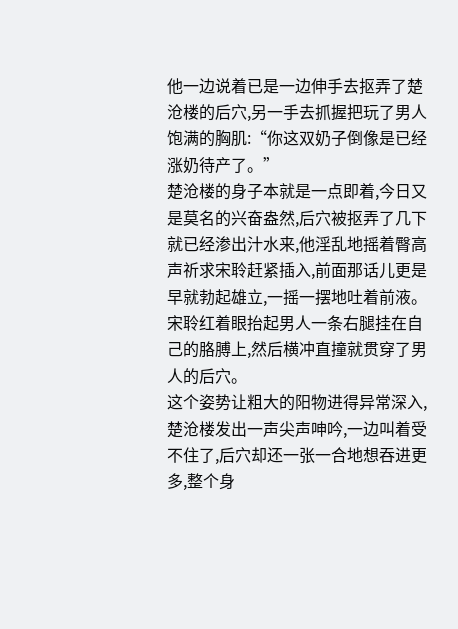他一边说着已是一边伸手去抠弄了楚沧楼的后穴,另一手去抓握把玩了男人饱满的胸肌:“你这双奶子倒像是已经涨奶待产了。”
楚沧楼的身子本就是一点即着,今日又是莫名的兴奋盎然,后穴被抠弄了几下就已经渗出汁水来,他淫乱地摇着臀高声祈求宋聆赶紧插入,前面那话儿更是早就勃起雄立,一摇一摆地吐着前液。
宋聆红着眼抬起男人一条右腿挂在自己的胳膊上,然后横冲直撞就贯穿了男人的后穴。
这个姿势让粗大的阳物进得异常深入,楚沧楼发出一声尖声呻吟,一边叫着受不住了,后穴却还一张一合地想吞进更多,整个身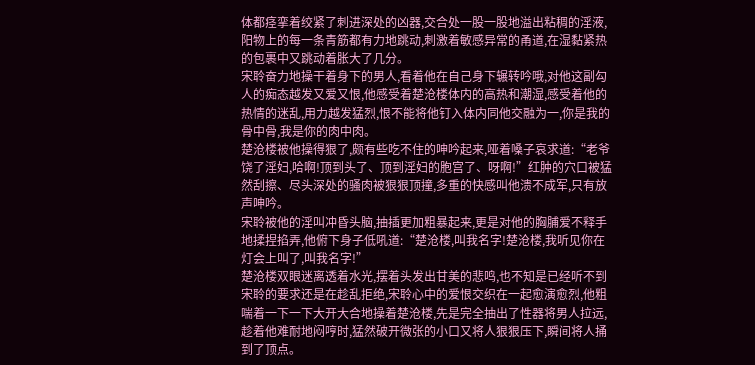体都痉挛着绞紧了刺进深处的凶器,交合处一股一股地溢出粘稠的淫液,阳物上的每一条青筋都有力地跳动,刺激着敏感异常的甬道,在湿黏紧热的包裹中又跳动着胀大了几分。
宋聆奋力地操干着身下的男人,看着他在自己身下辗转吟哦,对他这副勾人的痴态越发又爱又恨,他感受着楚沧楼体内的高热和潮湿,感受着他的热情的迷乱,用力越发猛烈,恨不能将他钉入体内同他交融为一,你是我的骨中骨,我是你的肉中肉。
楚沧楼被他操得狠了,颇有些吃不住的呻吟起来,哑着嗓子哀求道:“老爷饶了淫妇,哈啊!顶到头了、顶到淫妇的胞宫了、呀啊!”红肿的穴口被猛然刮擦、尽头深处的骚肉被狠狠顶撞,多重的快感叫他溃不成军,只有放声呻吟。
宋聆被他的淫叫冲昏头脑,抽插更加粗暴起来,更是对他的胸脯爱不释手地揉捏掐弄,他俯下身子低吼道:“楚沧楼,叫我名字!楚沧楼,我听见你在灯会上叫了,叫我名字!”
楚沧楼双眼迷离透着水光,摆着头发出甘美的悲鸣,也不知是已经听不到宋聆的要求还是在趁乱拒绝,宋聆心中的爱恨交织在一起愈演愈烈,他粗喘着一下一下大开大合地操着楚沧楼,先是完全抽出了性器将男人拉远,趁着他难耐地闷哼时,猛然破开微张的小口又将人狠狠压下,瞬间将人捅到了顶点。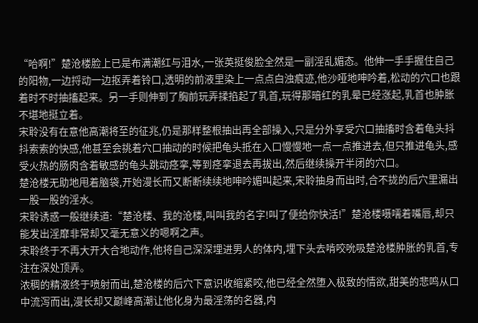“哈啊!”楚沧楼脸上已是布满潮红与泪水,一张英挺俊脸全然是一副淫乱媚态。他伸一手手握住自己的阳物,一边捋动一边抠弄着铃口,透明的前液里染上一点点白浊痕迹,他沙哑地呻吟着,松动的穴口也跟着时不时抽搐起来。另一手则伸到了胸前玩弄揉掐起了乳首,玩得那暗红的乳晕已经涨起,乳首也肿胀不堪地挺立着。
宋聆没有在意他高潮将至的征兆,仍是那样整根抽出再全部操入,只是分外享受穴口抽搐时含着龟头抖抖索索的快感,他甚至会挑着穴口抽动的时候把龟头抵在入口慢慢地一点一点推进去,但只推进龟头,感受火热的肠肉含着敏感的龟头跳动痉挛,等到痉挛退去再拔出,然后继续操开半闭的穴口。
楚沧楼无助地甩着脑袋,开始漫长而又断断续续地呻吟媚叫起来,宋聆抽身而出时,合不拢的后穴里漏出一股一股的淫水。
宋聆诱惑一般继续道:“楚沧楼、我的沧楼,叫叫我的名字!叫了便给你快活!”楚沧楼嗫嚅着嘴唇,却只能发出淫靡非常却又毫无意义的嗯啊之声。
宋聆终于不再大开大合地动作,他将自己深深埋进男人的体内,埋下头去啃咬吮吸楚沧楼肿胀的乳首,专注在深处顶弄。
浓稠的精液终于喷射而出,楚沧楼的后穴下意识收缩紧咬,他已经全然堕入极致的情欲,甜美的悲鸣从口中流泻而出,漫长却又巅峰高潮让他化身为最淫荡的名器,内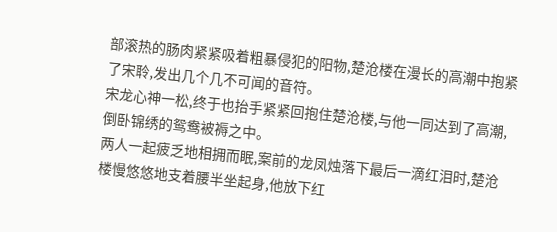部滚热的肠肉紧紧吸着粗暴侵犯的阳物,楚沧楼在漫长的高潮中抱紧了宋聆,发出几个几不可闻的音符。
宋龙心神一松,终于也抬手紧紧回抱住楚沧楼,与他一同达到了高潮,倒卧锦绣的鸳鸯被褥之中。
两人一起疲乏地相拥而眠,案前的龙凤烛落下最后一滴红泪时,楚沧楼慢悠悠地支着腰半坐起身,他放下红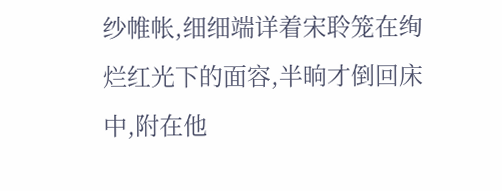纱帷帐,细细端详着宋聆笼在绚烂红光下的面容,半晌才倒回床中,附在他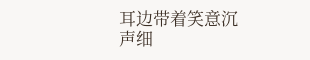耳边带着笑意沉声细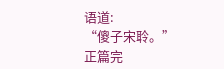语道:
“傻子宋聆。”
正篇完